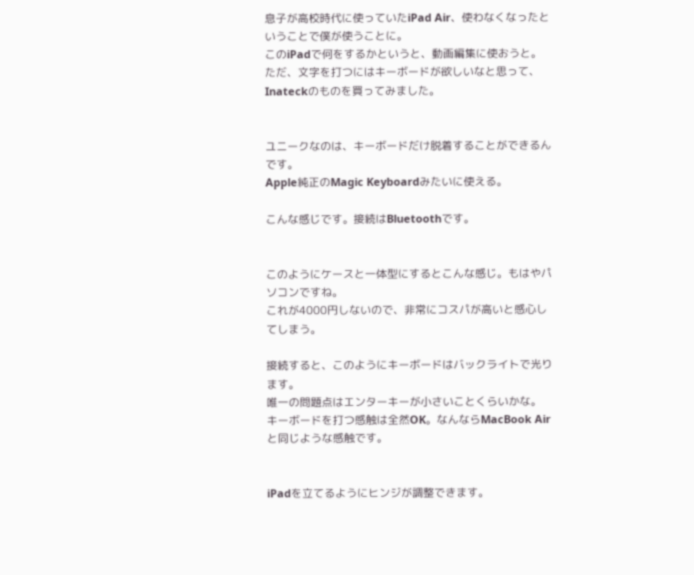息子が高校時代に使っていたiPad Air、使わなくなったということで僕が使うことに。
このiPadで何をするかというと、動画編集に使おうと。
ただ、文字を打つにはキーボードが欲しいなと思って、Inateckのものを買ってみました。


ユニークなのは、キーボードだけ脱着することができるんです。
Apple純正のMagic Keyboardみたいに使える。

こんな感じです。接続はBluetoothです。


このようにケースと一体型にするとこんな感じ。もはやパソコンですね。
これが4000円しないので、非常にコスパが高いと感心してしまう。

接続すると、このようにキーボードはバックライトで光ります。
唯一の問題点はエンターキーが小さいことくらいかな。
キーボードを打つ感触は全然OK。なんならMacBook Airと同じような感触です。


iPadを立てるようにヒンジが調整できます。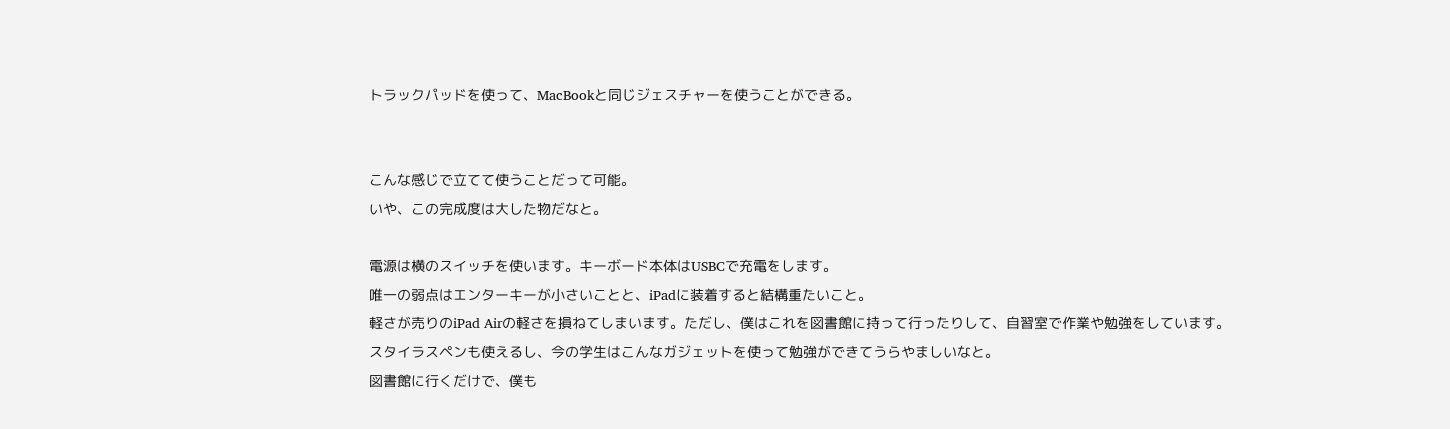トラックパッドを使って、MacBookと同じジェスチャーを使うことができる。


こんな感じで立てて使うことだって可能。
いや、この完成度は大した物だなと。

電源は横のスイッチを使います。キーボード本体はUSBCで充電をします。
唯一の弱点はエンターキーが小さいことと、iPadに装着すると結構重たいこと。
軽さが売りのiPad Airの軽さを損ねてしまいます。ただし、僕はこれを図書館に持って行ったりして、自習室で作業や勉強をしています。
スタイラスペンも使えるし、今の学生はこんなガジェットを使って勉強ができてうらやましいなと。
図書館に行くだけで、僕も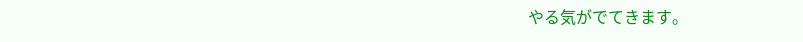やる気がでてきます。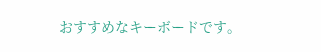おすすめなキーボードです。